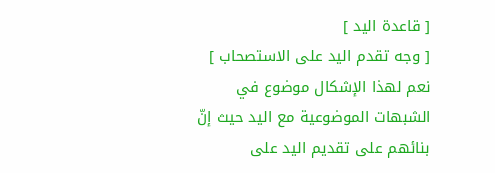[ قاعدة اليد ]
[ وجه تقدم اليد على الاستصحاب ]
نعم لهذا الإشكال موضوع في الشبهات الموضوعية مع اليد حيث إنّ بنائهم على تقديم اليد على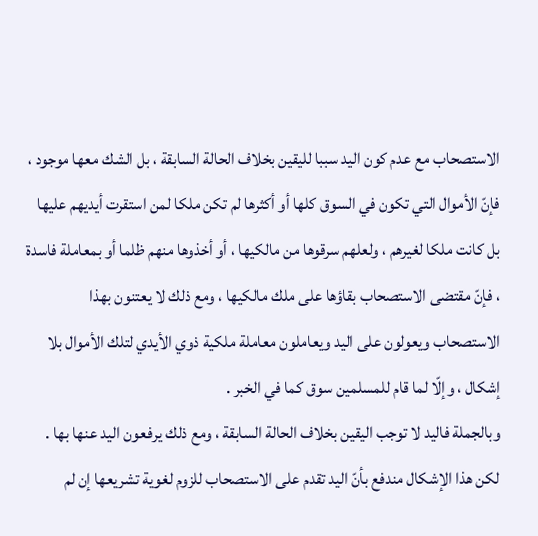الاستصحاب مع عدم كون اليد سببا لليقين بخلاف الحالة السابقة ، بل الشك معها موجود ، فإنّ الأموال التي تكون في السوق كلها أو أكثرها لم تكن ملكا لمن استقرت أيديهم عليها بل كانت ملكا لغيرهم ، ولعلهم سرقوها من مالكيها ، أو أخذوها منهم ظلما أو بمعاملة فاسدة ، فإنّ مقتضى الاستصحاب بقاؤها على ملك مالكيها ، ومع ذلك لا يعتنون بهذا الاستصحاب ويعولون على اليد ويعاملون معاملة ملكية ذوي الأيدي لتلك الأموال بلا إشكال ، وإلّا لما قام للمسلمين سوق كما في الخبر .
وبالجملة فاليد لا توجب اليقين بخلاف الحالة السابقة ، ومع ذلك يرفعون اليد عنها بها .
لكن هذا الإشكال مندفع بأنّ اليد تقدم على الاستصحاب للزوم لغوية تشريعها إن لم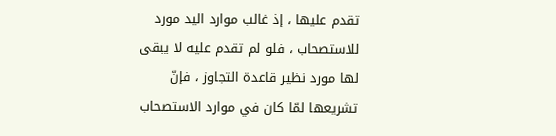تقدم عليها ، إذ غالب موارد اليد مورد للاستصحاب ، فلو لم تقدم عليه لا يبقى لها مورد نظير قاعدة التجاوز ، فإنّ تشريعها لمّا كان في موارد الاستصحاب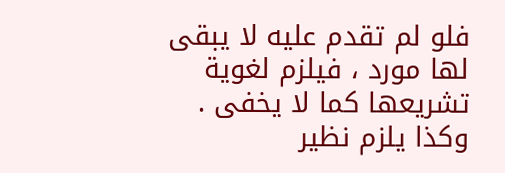فلو لم تقدم عليه لا يبقى لها مورد ، فيلزم لغوية تشريعها كما لا يخفى .
وكذا يلزم نظير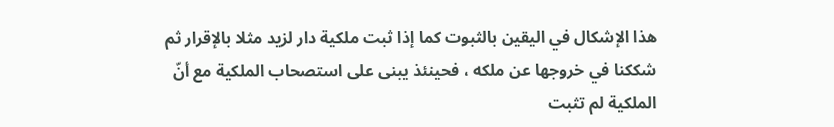هذا الإشكال في اليقين بالثبوت كما إذا ثبت ملكية دار لزيد مثلا بالإقرار ثم شككنا في خروجها عن ملكه ، فحينئذ يبنى على استصحاب الملكية مع أنّ الملكية لم تثبت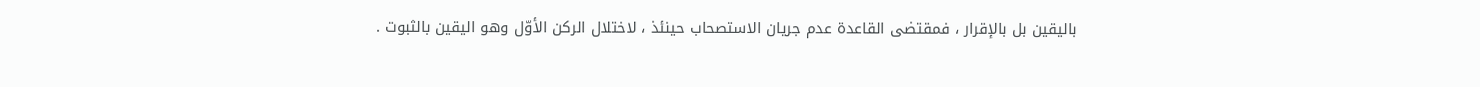باليقين بل بالإقرار ، فمقتضى القاعدة عدم جريان الاستصحاب حينئذ ، لاختلال الركن الأوّل وهو اليقين بالثبوت .